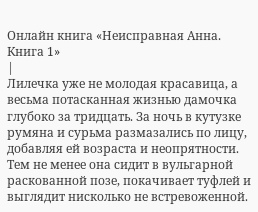Онлайн книга «Неисправная Анна. Книга 1»
|
Лилечка уже не молодая красавица, а весьма потасканная жизнью дамочка глубоко за тридцать. За ночь в кутузке румяна и сурьма размазались по лицу, добавляя ей возраста и неопрятности. Тем не менее она сидит в вульгарной раскованной позе, покачивает туфлей и выглядит нисколько не встревоженной.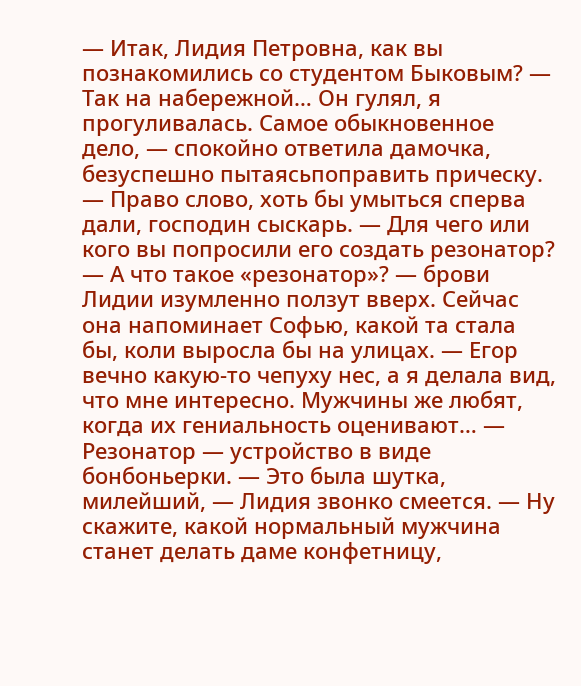— Итак, Лидия Петровна, как вы познакомились со студентом Быковым? — Так на набережной… Он гулял, я прогуливалась. Самое обыкновенное дело, — спокойно ответила дамочка, безуспешно пытаясьпоправить прическу. — Право слово, хоть бы умыться сперва дали, господин сыскарь. — Для чего или кого вы попросили его создать резонатор? — А что такое «резонатор»? — брови Лидии изумленно ползут вверх. Сейчас она напоминает Софью, какой та стала бы, коли выросла бы на улицах. — Егор вечно какую-то чепуху нес, а я делала вид, что мне интересно. Мужчины же любят, когда их гениальность оценивают… — Резонатор — устройство в виде бонбоньерки. — Это была шутка, милейший, — Лидия звонко смеется. — Ну скажите, какой нормальный мужчина станет делать даме конфетницу,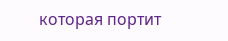которая портит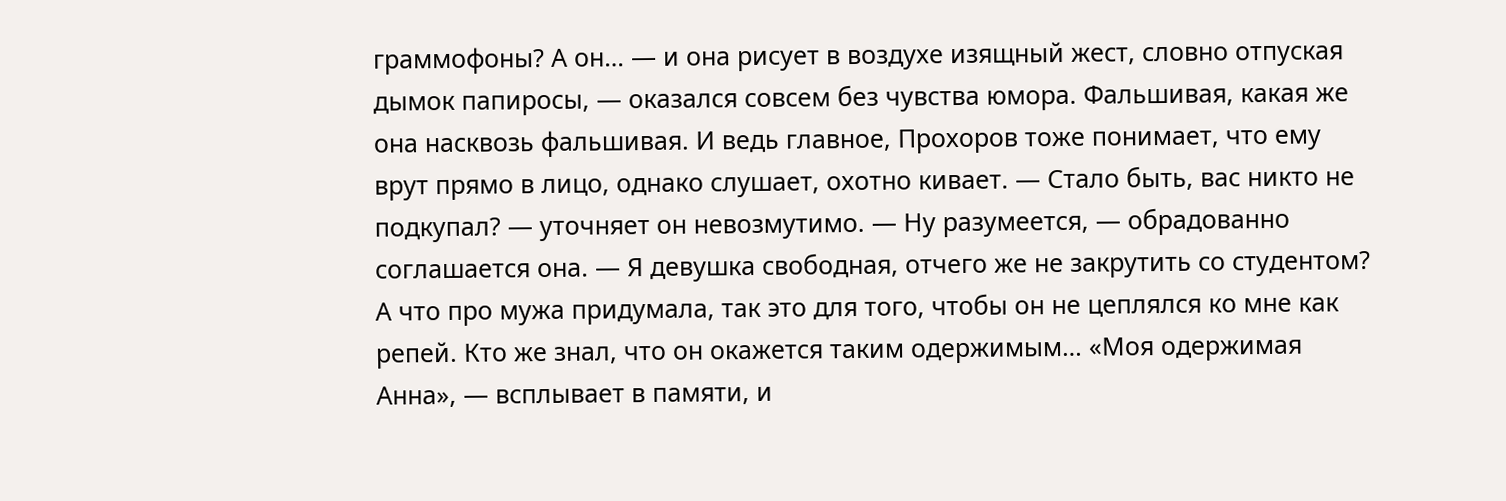граммофоны? А он… — и она рисует в воздухе изящный жест, словно отпуская дымок папиросы, — оказался совсем без чувства юмора. Фальшивая, какая же она насквозь фальшивая. И ведь главное, Прохоров тоже понимает, что ему врут прямо в лицо, однако слушает, охотно кивает. — Стало быть, вас никто не подкупал? — уточняет он невозмутимо. — Ну разумеется, — обрадованно соглашается она. — Я девушка свободная, отчего же не закрутить со студентом? А что про мужа придумала, так это для того, чтобы он не цеплялся ко мне как репей. Кто же знал, что он окажется таким одержимым… «Моя одержимая Анна», — всплывает в памяти, и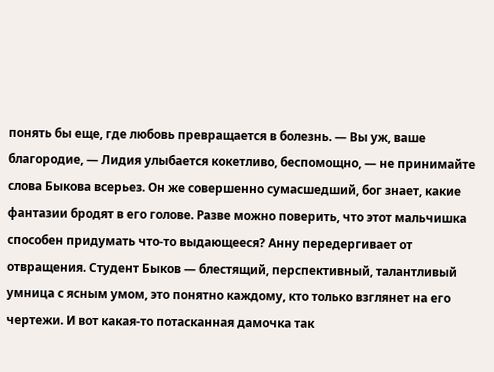понять бы еще, где любовь превращается в болезнь. — Вы уж, ваше благородие, — Лидия улыбается кокетливо, беспомощно, — не принимайте слова Быкова всерьез. Он же совершенно сумасшедший, бог знает, какие фантазии бродят в его голове. Разве можно поверить, что этот мальчишка способен придумать что-то выдающееся? Анну передергивает от отвращения. Студент Быков — блестящий, перспективный, талантливый умница с ясным умом, это понятно каждому, кто только взглянет на его чертежи. И вот какая-то потасканная дамочка так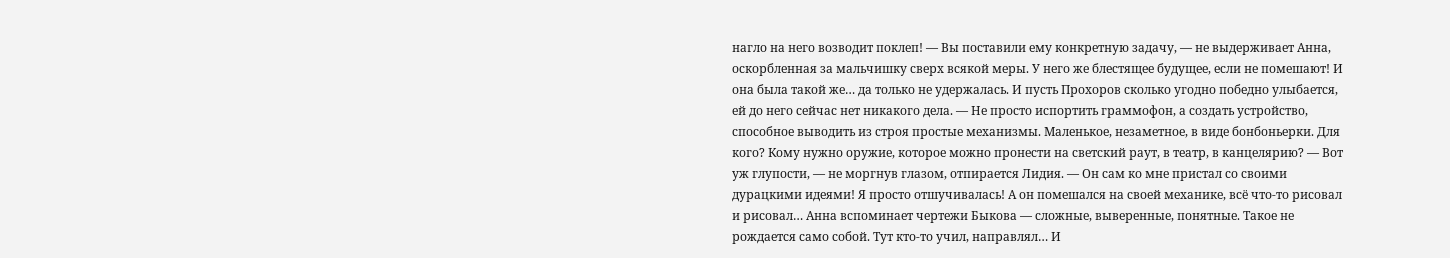нагло на него возводит поклеп! — Вы поставили ему конкретную задачу, — не выдерживает Анна, оскорбленная за мальчишку сверх всякой меры. У него же блестящее будущее, если не помешают! И она была такой же… да только не удержалась. И пусть Прохоров сколько угодно победно улыбается, ей до него сейчас нет никакого дела. — Не просто испортить граммофон, а создать устройство, способное выводить из строя простые механизмы. Маленькое, незаметное, в виде бонбоньерки. Для кого? Кому нужно оружие, которое можно пронести на светский раут, в театр, в канцелярию? — Вот уж глупости, — не моргнув глазом, отпирается Лидия. — Он сам ко мне пристал со своими дурацкими идеями! Я просто отшучивалась! А он помешался на своей механике, всё что-то рисовал и рисовал… Анна вспоминает чертежи Быкова — сложные, выверенные, понятные. Такое не рождается само собой. Тут кто-то учил, направлял… И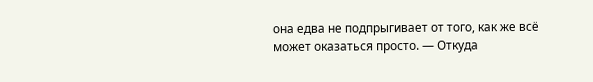она едва не подпрыгивает от того, как же всё может оказаться просто. — Откуда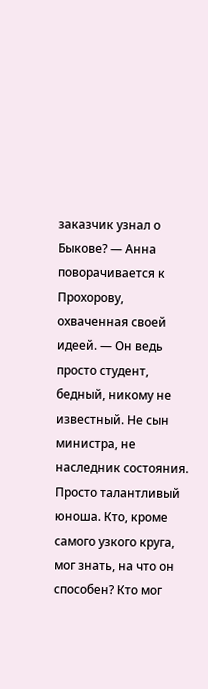заказчик узнал о Быкове? — Анна поворачивается к Прохорову, охваченная своей идеей. — Он ведь просто студент, бедный, никому не известный. Не сын министра, не наследник состояния. Просто талантливый юноша. Кто, кроме самого узкого круга, мог знать, на что он способен? Кто мог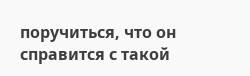поручиться, что он справится с такой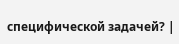специфической задачей? |